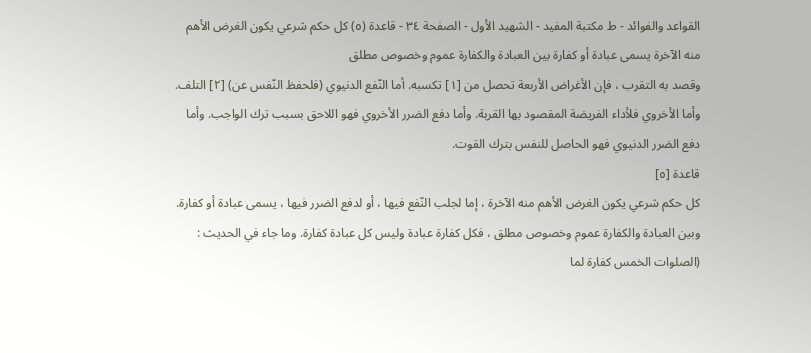القواعد والفوائد - ط مکتبة المفید - الشهيد الأول - الصفحة ٣٤ - قاعدة (٥) كل حكم شرعي يكون الغرض الأهم منه الآخرة يسمى عبادة أو كفارة بين العبادة والكفارة عموم وخصوص مطلق
وقصد به التقرب ، فإن الأغراض الأربعة تحصل من [١] تكسبه. أما النّفع الدنيوي (فلحفظ النّفس عن) [٢] التلف. وأما الأخروي فلأداء الفريضة المقصود بها القربة. وأما دفع الضرر الأخروي فهو اللاحق بسبب ترك الواجب. وأما دفع الضرر الدنيوي فهو الحاصل للنفس بترك القوت.
قاعدة [٥]
كل حكم شرعي يكون الغرض الأهم منه الآخرة ، إما لجلب النّفع فيها ، أو لدفع الضرر فيها ، يسمى عبادة أو كفارة.
وبين العبادة والكفارة عموم وخصوص مطلق ، فكل كفارة عبادة وليس كل عبادة كفارة. وما جاء في الحديث : (الصلوات الخمس كفارة لما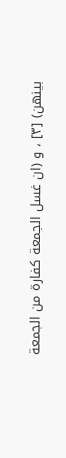بينهن) [٣] ، و (ان غسل الجمعة كفارة من الجمعة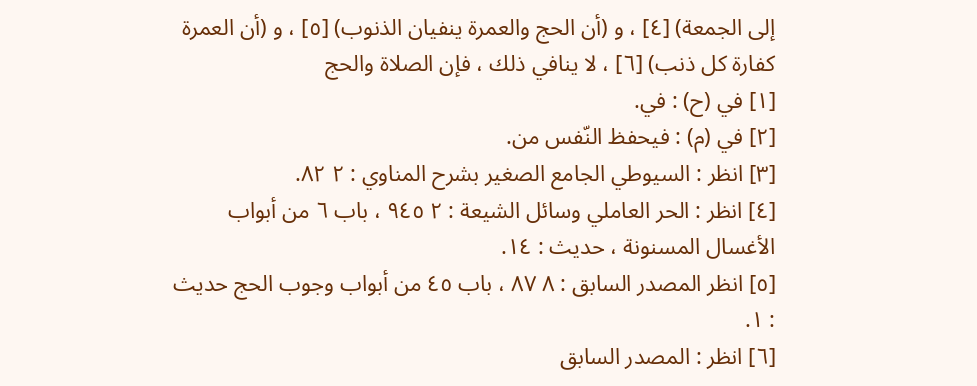إلى الجمعة) [٤] ، و (أن الحج والعمرة ينفيان الذنوب) [٥] ، و (أن العمرة كفارة كل ذنب) [٦] ، لا ينافي ذلك ، فإن الصلاة والحج
[١] في (ح) : في.
[٢] في (م) : فيحفظ النّفس من.
[٣] انظر : السيوطي الجامع الصغير بشرح المناوي : ٢ ٨٢.
[٤] انظر : الحر العاملي وسائل الشيعة : ٢ ٩٤٥ ، باب ٦ من أبواب الأغسال المسنونة ، حديث : ١٤.
[٥] انظر المصدر السابق : ٨ ٨٧ ، باب ٤٥ من أبواب وجوب الحج حديث : ١.
[٦] انظر : المصدر السابق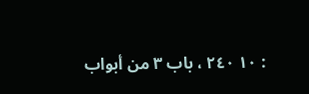: ١٠ ٢٤٠ ، باب ٣ من أبواب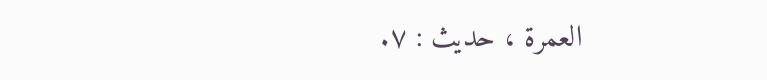العمرة ، حديث : ٧.